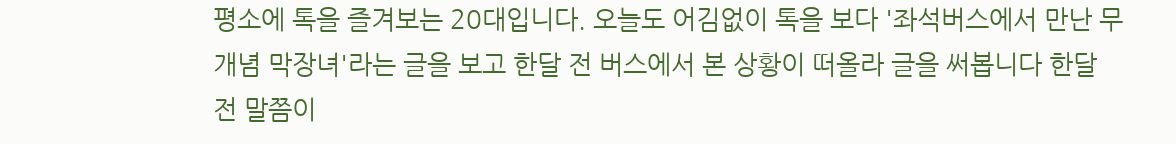평소에 톡을 즐겨보는 20대입니다. 오늘도 어김없이 톡을 보다 '좌석버스에서 만난 무개념 막장녀'라는 글을 보고 한달 전 버스에서 본 상황이 떠올라 글을 써봅니다 한달 전 말쯤이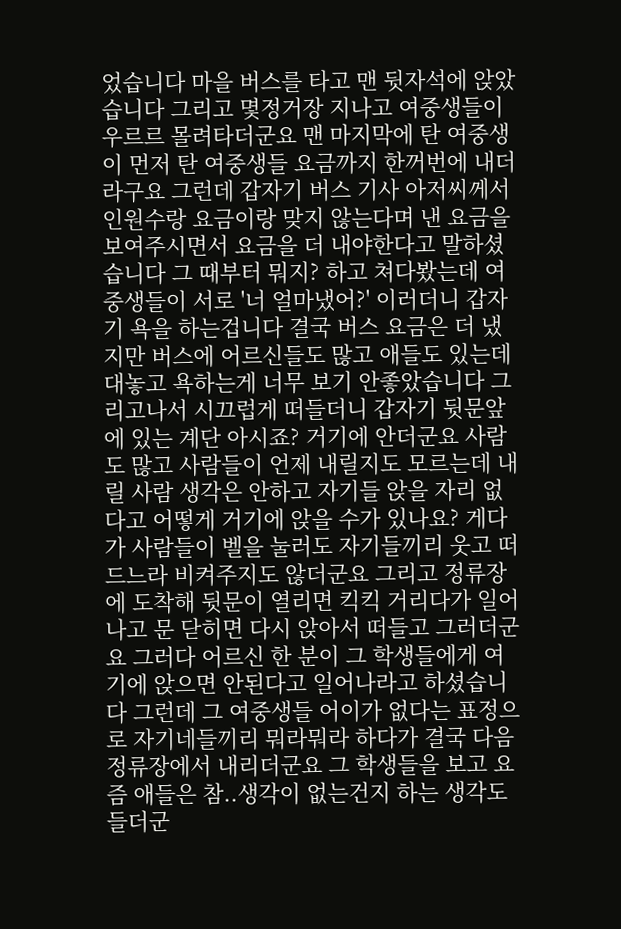었습니다 마을 버스를 타고 맨 뒷자석에 앉았습니다 그리고 몇정거장 지나고 여중생들이 우르르 몰려타더군요 맨 마지막에 탄 여중생이 먼저 탄 여중생들 요금까지 한꺼번에 내더라구요 그런데 갑자기 버스 기사 아저씨께서 인원수랑 요금이랑 맞지 않는다며 낸 요금을 보여주시면서 요금을 더 내야한다고 말하셨습니다 그 때부터 뭐지? 하고 쳐다봤는데 여중생들이 서로 '너 얼마냈어?' 이러더니 갑자기 욕을 하는겁니다 결국 버스 요금은 더 냈지만 버스에 어르신들도 많고 애들도 있는데 대놓고 욕하는게 너무 보기 안좋았습니다 그리고나서 시끄럽게 떠들더니 갑자기 뒷문앞에 있는 계단 아시죠? 거기에 안더군요 사람도 많고 사람들이 언제 내릴지도 모르는데 내릴 사람 생각은 안하고 자기들 앉을 자리 없다고 어떻게 거기에 앉을 수가 있나요? 게다가 사람들이 벨을 눌러도 자기들끼리 웃고 떠드느라 비켜주지도 않더군요 그리고 정류장에 도착해 뒷문이 열리면 킥킥 거리다가 일어나고 문 닫히면 다시 앉아서 떠들고 그러더군요 그러다 어르신 한 분이 그 학생들에게 여기에 앉으면 안된다고 일어나라고 하셨습니다 그런데 그 여중생들 어이가 없다는 표정으로 자기네들끼리 뭐라뭐라 하다가 결국 다음 정류장에서 내리더군요 그 학생들을 보고 요즘 애들은 참..생각이 없는건지 하는 생각도 들더군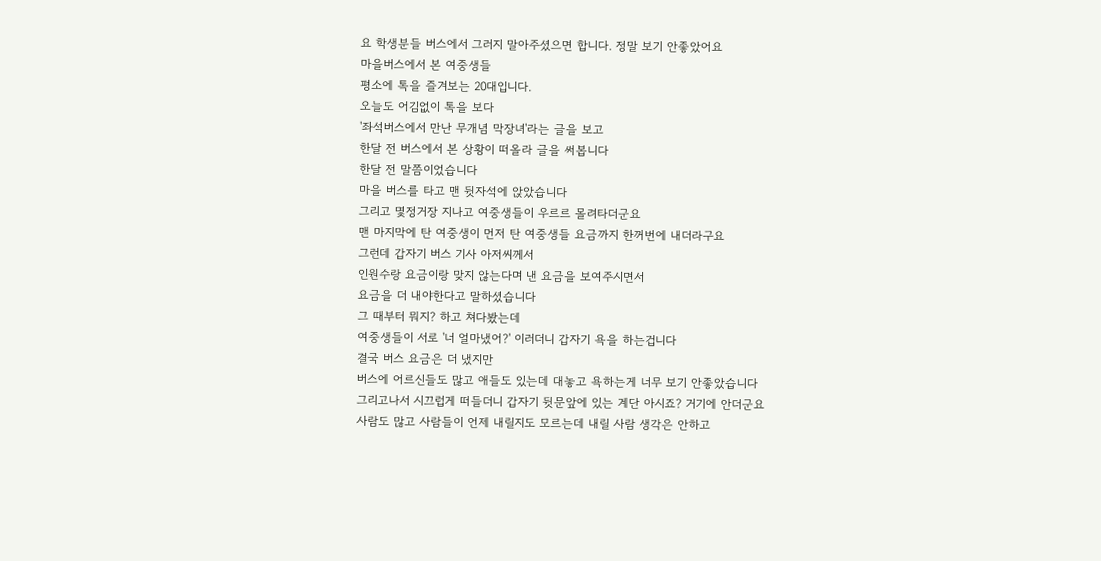요 학생분들 버스에서 그러지 말아주셨으면 합니다. 정말 보기 안좋았어요
마을버스에서 본 여중생들
평소에 톡을 즐겨보는 20대입니다.
오늘도 어김없이 톡을 보다
'좌석버스에서 만난 무개념 막장녀'라는 글을 보고
한달 전 버스에서 본 상황이 떠올라 글을 써봅니다
한달 전 말쯤이었습니다
마을 버스를 타고 맨 뒷자석에 앉았습니다
그리고 몇정거장 지나고 여중생들이 우르르 몰려타더군요
맨 마지막에 탄 여중생이 먼저 탄 여중생들 요금까지 한꺼번에 내더라구요
그런데 갑자기 버스 기사 아저씨께서
인원수랑 요금이랑 맞지 않는다며 낸 요금을 보여주시면서
요금을 더 내야한다고 말하셨습니다
그 때부터 뭐지? 하고 쳐다봤는데
여중생들이 서로 '너 얼마냈어?' 이러더니 갑자기 욕을 하는겁니다
결국 버스 요금은 더 냈지만
버스에 어르신들도 많고 애들도 있는데 대놓고 욕하는게 너무 보기 안좋았습니다
그리고나서 시끄럽게 떠들더니 갑자기 뒷문앞에 있는 계단 아시죠? 거기에 안더군요
사람도 많고 사람들이 언제 내릴지도 모르는데 내릴 사람 생각은 안하고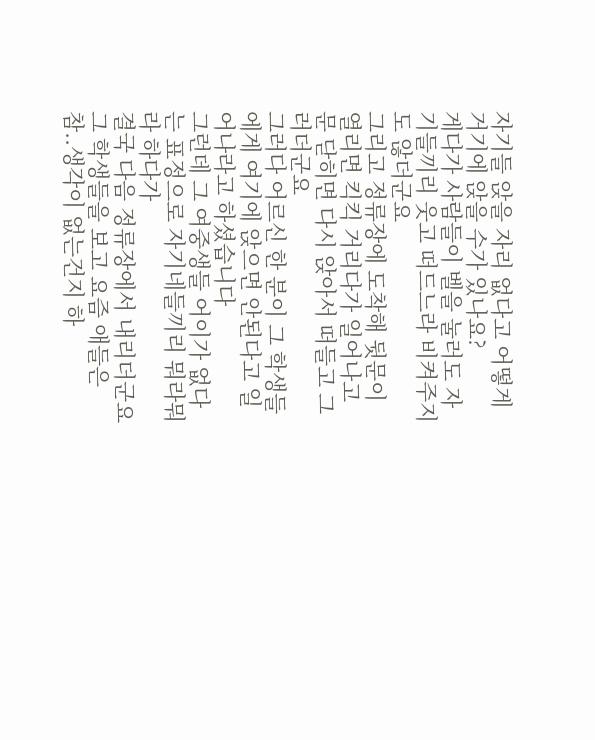자기들 앉을 자리 없다고 어떻게 거기에 앉을 수가 있나요?
게다가 사람들이 벨을 눌러도 자기들끼리 웃고 떠드느라 비켜주지도 않더군요
그리고 정류장에 도착해 뒷문이 열리면 킥킥 거리다가 일어나고
문 닫히면 다시 앉아서 떠들고 그러더군요
그러다 어르신 한 분이 그 학생들에게 여기에 앉으면 안된다고 일어나라고 하셨습니다
그런데 그 여중생들 어이가 없다는 표정으로 자기네들끼리 뭐라뭐라 하다가
결국 다음 정류장에서 내리더군요
그 학생들을 보고 요즘 애들은 참..생각이 없는건지 하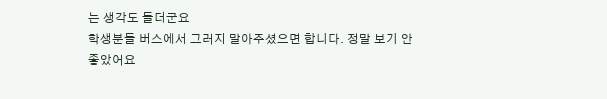는 생각도 들더군요
학생분들 버스에서 그러지 말아주셨으면 합니다. 정말 보기 안좋았어요